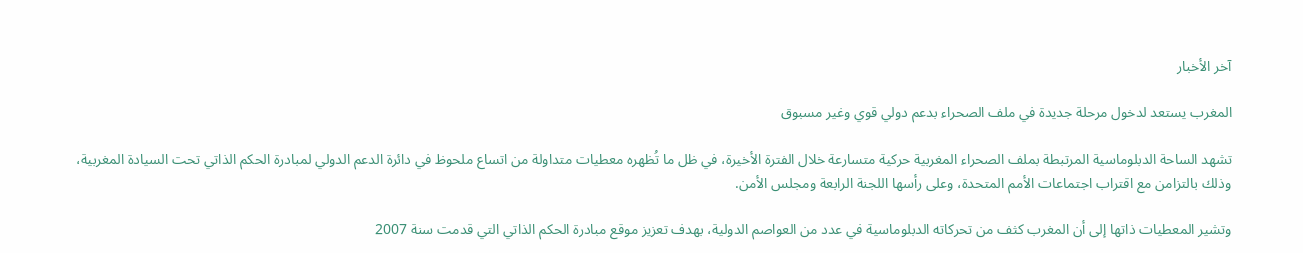آخر الأخبار

المغرب يستعد لدخول مرحلة جديدة في ملف الصحراء بدعم دولي قوي وغير مسبوق

تشهد الساحة الدبلوماسية المرتبطة بملف الصحراء المغربية حركية متسارعة خلال الفترة الأخيرة، في ظل ما تُظهره معطيات متداولة من اتساع ملحوظ في دائرة الدعم الدولي لمبادرة الحكم الذاتي تحت السيادة المغربية، وذلك بالتزامن مع اقتراب اجتماعات الأمم المتحدة، وعلى رأسها اللجنة الرابعة ومجلس الأمن.

وتشير المعطيات ذاتها إلى أن المغرب كثف من تحركاته الدبلوماسية في عدد من العواصم الدولية، بهدف تعزيز موقع مبادرة الحكم الذاتي التي قدمت سنة 2007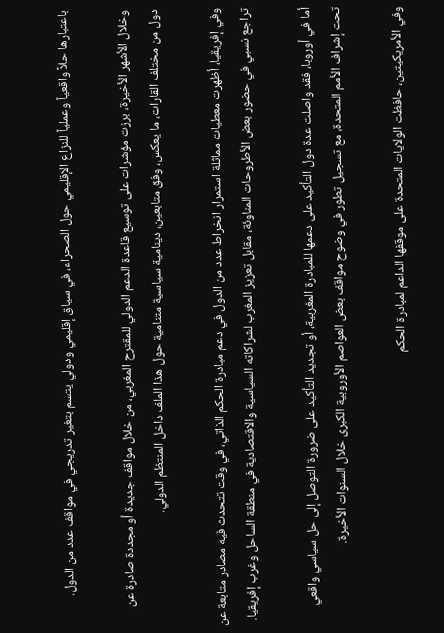باعتبارها حلاً واقعياً وعملياً للنزاع الإقليمي حول الصحراء، في سياق إقليمي ودولي يتسم بتغير تدريجي في مواقف عدد من الدول.

وخلال الأشهر الأخيرة، برزت مؤشرات على توسيع قاعدة الدعم الدولي للمقترح المغربي، من خلال مواقف جديدة أو مجددة صادرة عن دول من مختلف القارات، ما يعكس، وفق متابعين، دينامية سياسية متنامية حول هذا الملف داخل المنتظم الدولي.

وفي إفريقيا، أظهرت معطيات مماثلة استمرار انخراط عدد من الدول في دعم مبادرة الحكم الذاتي، في وقت تتحدث فيه مصادر متابعة عن تراجع نسبي في حضور بعض الأطروحات المناوئة، مقابل تعزيز المغرب لشراكاته السياسية والاقتصادية في منطقة الساحل وغرب إفريقيا.

أما في أوروبا، فقد واصلت عدة دول التأكيد على دعمها للمبادرة المغربية، أو تجديد التأكيد على ضرورة التوصل إلى حل سياسي واقعي تحت إشراف الأمم المتحدة، مع تسجيل تطور في وضوح مواقف بعض العواصم الأوروبية الكبرى خلال السنوات الأخيرة.

وفي الأمريكيتين، حافظت الولايات المتحدة على موقفها الداعم لمبادرة الحكم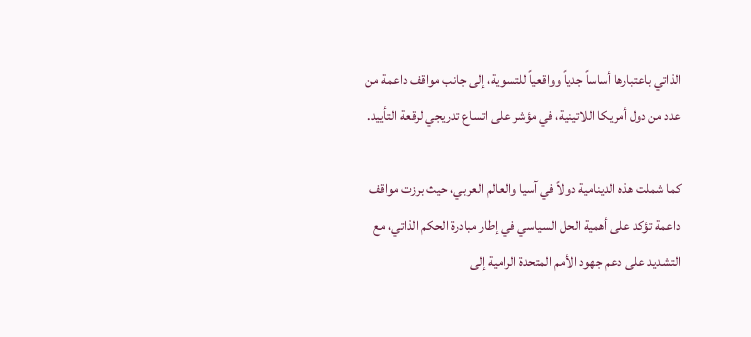الذاتي باعتبارها أساساً جدياً وواقعياً للتسوية، إلى جانب مواقف داعمة من عدد من دول أمريكا اللاتينية، في مؤشر على اتساع تدريجي لرقعة التأييد.

كما شملت هذه الدينامية دولاً في آسيا والعالم العربي، حيث برزت مواقف داعمة تؤكد على أهمية الحل السياسي في إطار مبادرة الحكم الذاتي، مع التشديد على دعم جهود الأمم المتحدة الرامية إلى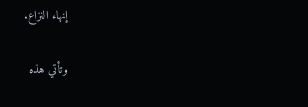إنهاء النزاع.

وتأتي هذه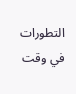التطورات في وقت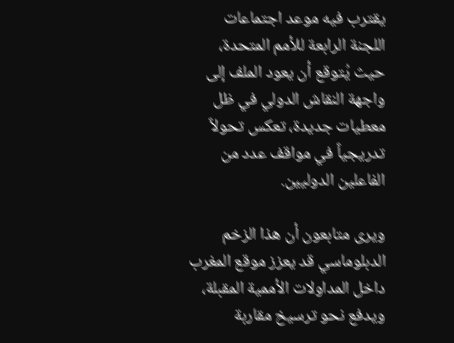يقترب فيه موعد اجتماعات اللجنة الرابعة للأمم المتحدة، حيث يُتوقع أن يعود الملف إلى واجهة النقاش الدولي في ظل معطيات جديدة، تعكس تحولاً تدريجياً في مواقف عدد من الفاعلين الدوليين.

ويرى متابعون أن هذا الزخم الدبلوماسي قد يعزز موقع المغرب داخل المداولات الأممية المقبلة، ويدفع نحو ترسيخ مقاربة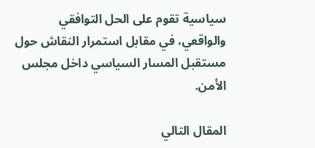سياسية تقوم على الحل التوافقي والواقعي، في مقابل استمرار النقاش حول مستقبل المسار السياسي داخل مجلس الأمن.

المقال التالي